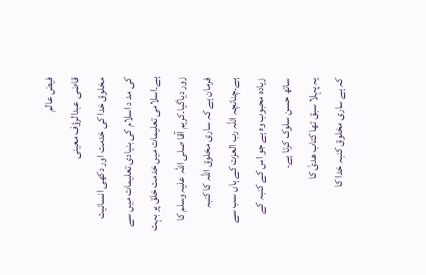فیض عالم
قاضی عبدالرؤف معینی
مخلوق خدا کی خدمت اور دکھی انسانیت کی مد د اسلام کی بنیادی تعلیمات میں سے ہے۔اسلامی تعلیمات میں خدمت خلق پر بہت زور دیاگیا۔کریم آقا صلی اللہ علیہ وسلم کا فرمان ہے کہ ساری مخلوق اللہ کا کنبہ ہے۔چنانچہ اللہ رب العزت کے ہاں سب سے زیادہ محبوب وہ ہے جو اس کے کنبہ کے ساتھ حسن سلوک کرتا ہے۔
یہ پہلا سبق تھا کتاب ھدیٰ کا
کہ ہے ساری مخلوق کنبہ خدا کا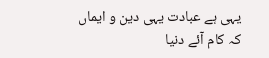یہی ہے عبادت یہی دین و ایماں
کہ کام آئے دنیا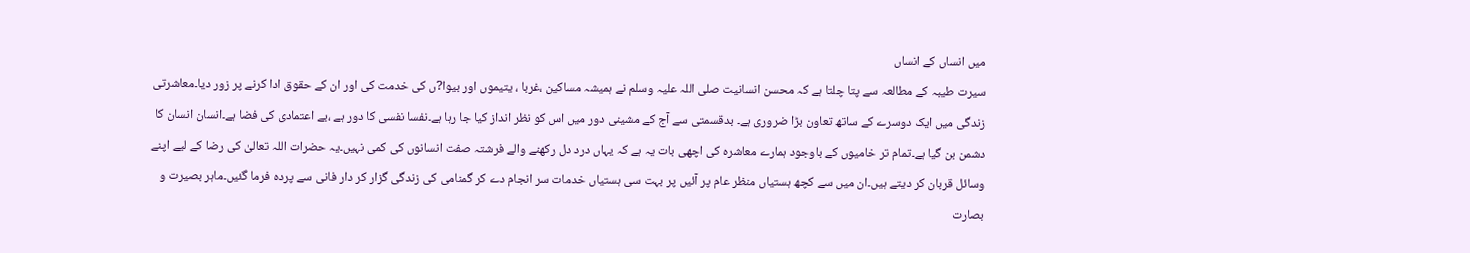میں انساں کے انساں
سیرت طیبہ کے مطالعہ سے پتا چلتا ہے کہ محسن انسانیت صلی اللہ علیہ وسلم نے ہمیشہ مساکین ،غربا ، یتیموں اور بیوا?ں کی خدمت کی اور ان کے حقوق ادا کرنے پر زور دیا۔معاشرتی زندگی میں ایک دوسرے کے ساتھ تعاون بڑا ضروری ہے۔ بدقسمتی سے آج کے مشینی دور میں اس کو نظر انداز کیا جا رہا ہے۔نفسا نفسی کا دور ہے ،بے اعتمادی کی فضا ہے۔انسان انسان کا دشمن بن گیا ہے۔تمام تر خامیوں کے باوجود ہمارے معاشرہ کی اچھی بات یہ ہے کہ یہاں درد دل رکھنے والے فرشتہ صفت انسانوں کی کمی نہیں۔یہ حضرات اللہ تعالیٰ کی رضا کے لیے اپنے وسائل قربان کر دیتے ہیں۔ان میں سے کچھ ہستیاں منظر عام پر آئیں پر بہت سی ہستیاں خدمات سر انجام دے کر گمنامی کی زندگی گزار کر دار فانی سے پردہ فرما گئیں۔ماہر بصیرت و بصارت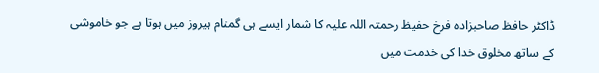ڈاکٹر حافظ صاحبزادہ فرخ حفیظ رحمتہ اللہ علیہ کا شمار ایسے ہی گمنام ہیروز میں ہوتا ہے جو خاموشی کے ساتھ مخلوق خدا کی خدمت میں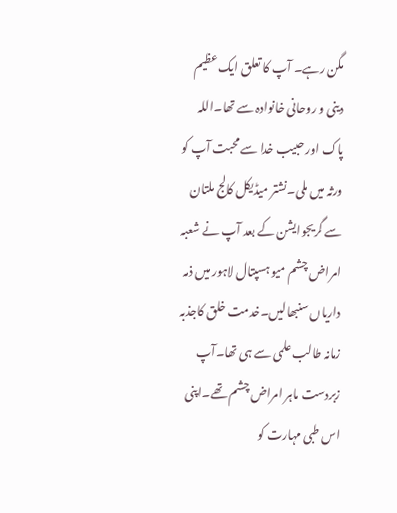مگن رہے۔ آپ کا تعلق ایک عظیم دینی و روحانی خانوادہ سے تھا۔اللہ پاک اور حبیب خدا سے محبت آپ کو ورثہ میں ملی۔نشتر میڈیکل کالج ملتان سے گریجوایشن کے بعد آپ نے شعبہ امراض چشم میو ہسپتال لاہور میں ذمہ داریاں سنبھالیں۔خدمت خلق کاجذبہ زمانہ طالب علمی سے ہی تھا۔آپ زبردست ماہر امراض چشم تھے۔اپنی اس طبی مہارت کو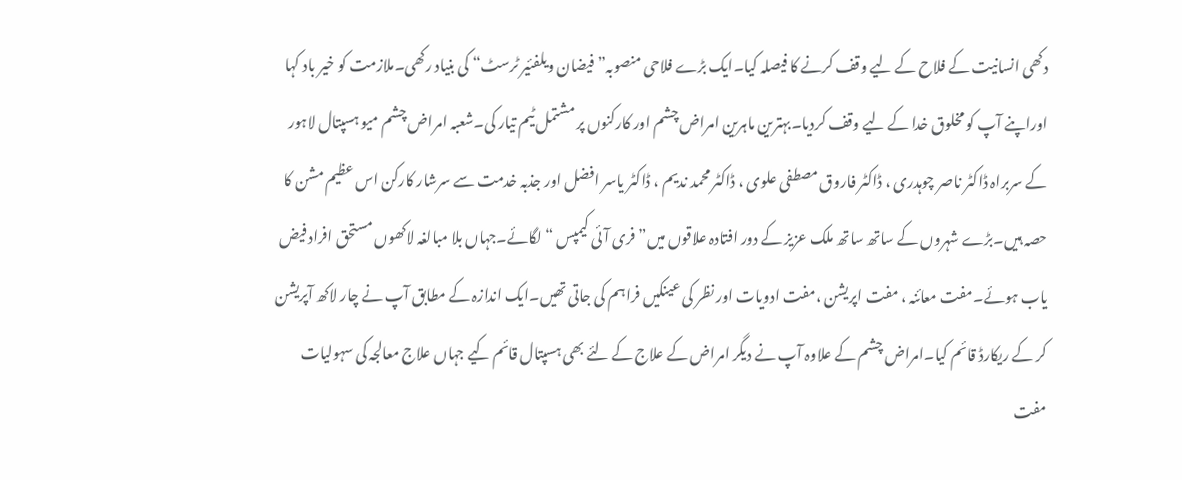دکھی انسانیت کے فلاح کے لیے وقف کرنے کا فیصلہ کیا۔ایک بڑے فلاحی منصوبہ” فیضان ویلفئیر ٹرسٹ“ کی بنیاد رکھی۔ملازمت کو خیر باد کہا اوراپنے آپ کو مخلوق خدا کے لیے وقف کردیا۔بہترین ماہرین امراض چشم اور کارکنوں پر مشتمل ٹیم تیار کی۔شعبہ امراض چشم میو ہسپتال لاہور کے سربراہ ڈاکٹر ناصر چوہدری ، ڈاکٹر فاروق مصطفی علوی ، ڈاکٹر محمد ندیم ، ڈاکٹر یاسر افضل اور جذبہ خدمت سے سرشار کارکن اس عظیم مشن کا حصہ ہیں۔بڑے شہروں کے ساتھ ساتھ ملک عزیز کے دور افتادہ علاقوں میں” فری آئی کیمپس “لگائے۔جہاں بلا مبالغہ لاکھوں مستحق افراد فیض یاب ہوئے۔مفت معائنہ ، مفت اپریشن ،مفت ادویات اور نظر کی عینکیں فراہم کی جاتی تھیں۔ایک اندازہ کے مطابق آپ نے چار لاکھ آپریشن کر کے ریکارڈ قائم کیا۔امراض چشم کے علاوہ آپ نے دیگر امراض کے علاج کے لئے بھی ہسپتال قائم کیے جہاں علاج معالجہ کی سہولیات مفت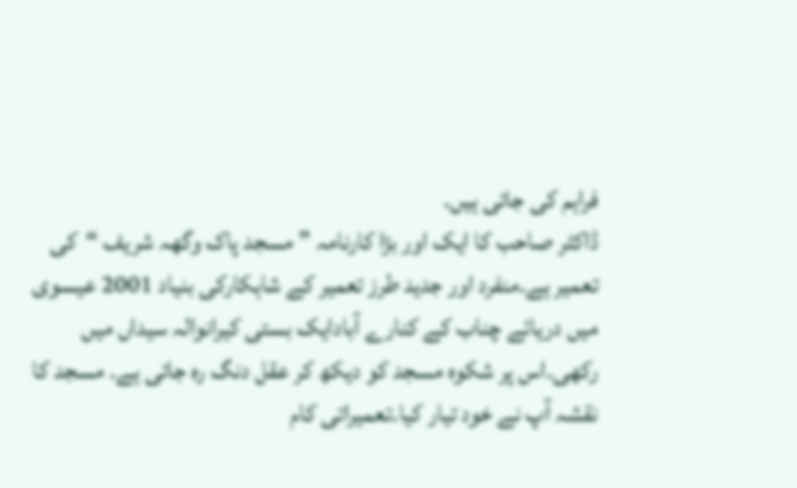فراہم کی جاتی ہیں۔
ڈاکٹر صاحب کا ایک اور بڑا کارنامہ ” مسجد پاک وگھہ شریف “کی تعمیر ہے۔منفرد اور جدید طرز تعمیر کے شاہکارکی بنیاد 2001 عیسوی میں دریائے چناب کے کنارے آبادایک بستی کیرانوالہ سیداں میں رکھی۔اس پر شکوہ مسجد کو دیکھ کر عقل دنگ رہ جاتی ہے۔ مسجد کا نقشہ آپ نے خود تیار کیا۔تعمیراتی کام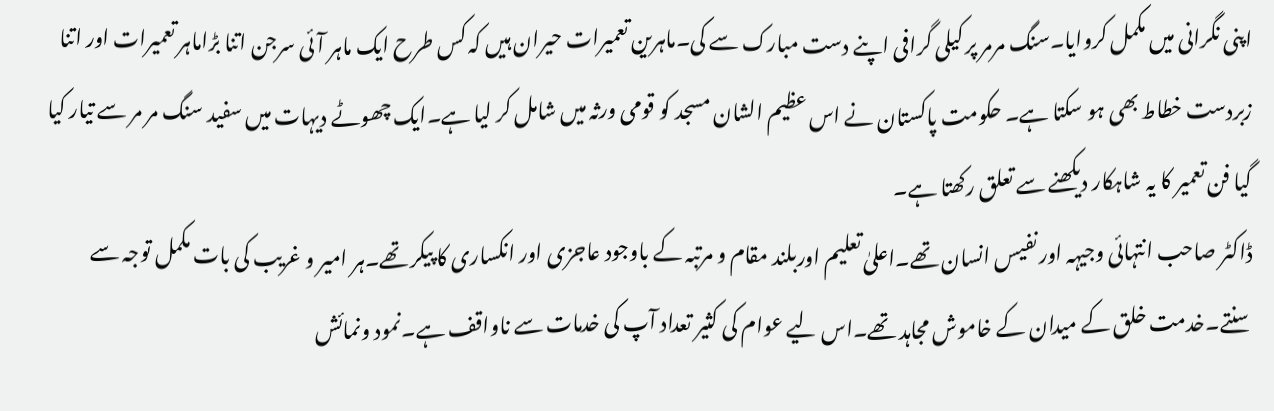اپنی نگرانی میں مکمل کروایا۔سنگ مرمر پر کیلی گرافی اپنے دست مبارک سے کی۔ماہرین تعمیرات حیران ہیں کہ کس طرح ایک ماہر آئی سرجن اتنا بڑاماہر تعمیرات اور اتنا زبردست خطاط بھی ہو سکتا ہے۔ حکومت پاکستان نے اس عظیم الشان مسجد کو قومی ورثہ میں شامل کر لیا ہے۔ایک چھوٹے دیہات میں سفید سنگ مر مر سے تیار کیا گیا فن تعمیر کا یہ شاہکار دیکھنے سے تعلق رکھتا ہے۔
ڈاکٹر صاحب انتہائی وجیہہ اور نفیس انسان تھے۔اعلیٰ تعلیم اوربلند مقام و مرتبہ کے باوجود عاجزی اور انکساری کا پیکر تھے۔ہر امیر و غریب کی بات مکمل توجہ سے سنتے۔خدمت خلق کے میدان کے خاموش مجاہد تھے۔اس لیے عوام کی کثیر تعداد آپ کی خدمات سے ناواقف ہے۔نمود ونمائش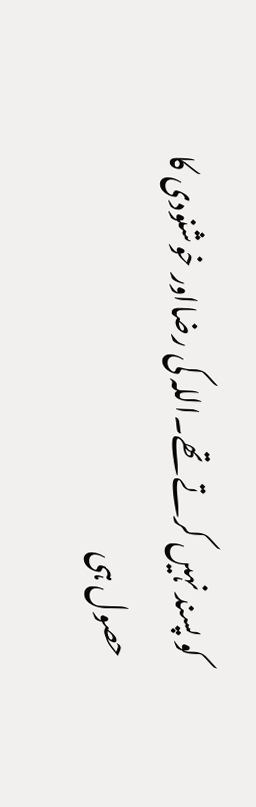کو پسند نہیں کرتے تھے۔اللہ کی رضااور خوشنودی کا حصول ہی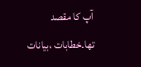آپ کا مقصد تھا۔خطابات ،بیانات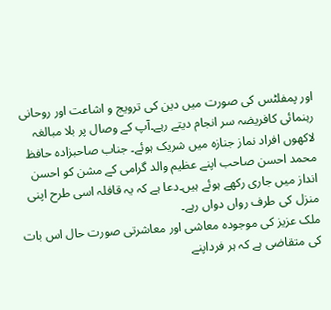اور پمفلٹس کی صورت میں دین کی ترویج و اشاعت اور روحانی رہنمائی کافریضہ سر انجام دیتے رہے۔آپ کے وصال پر بلا مبالغہ لاکھوں افراد نماز جنازہ میں شریک ہوئے۔ جناب صاحبزادہ حافظ محمد احسن صاحب اپنے عظیم والد گرامی کے مشن کو احسن انداز میں جاری رکھے ہوئے ہیں۔دعا ہے کہ یہ قافلہ اسی طرح اپنی منزل کی طرف رواں دواں رہے۔
ملک عزیز کی موجودہ معاشی اور معاشرتی صورت حال اس بات کی متقاضی ہے کہ ہر فرداپنے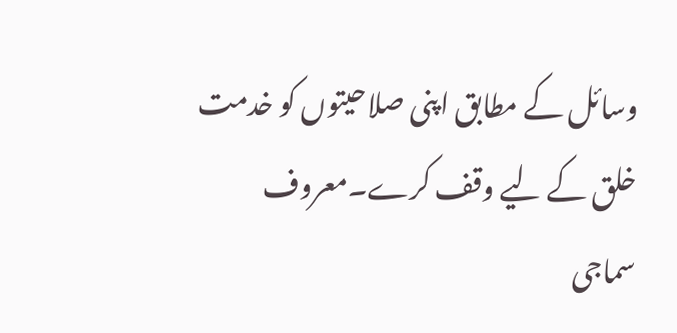وسائل کے مطابق اپنی صلاحیتوں کو خدمت خلق کے لیے وقف کرے۔معروف سماجی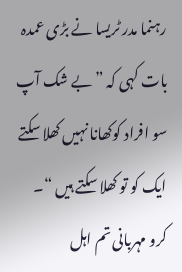رہنما مدر ٹریسا نے بڑی عمدہ بات کہی کہ ” بے شک آپ سو افراد کوکھانا نہیں کھلا سکتے ایک کو تو کھلا سکتے ہیں “۔
کرو مہربانی تم اہل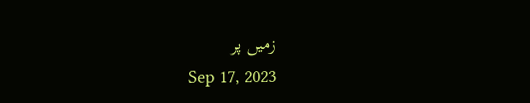زمیں پر
Sep 17, 2023